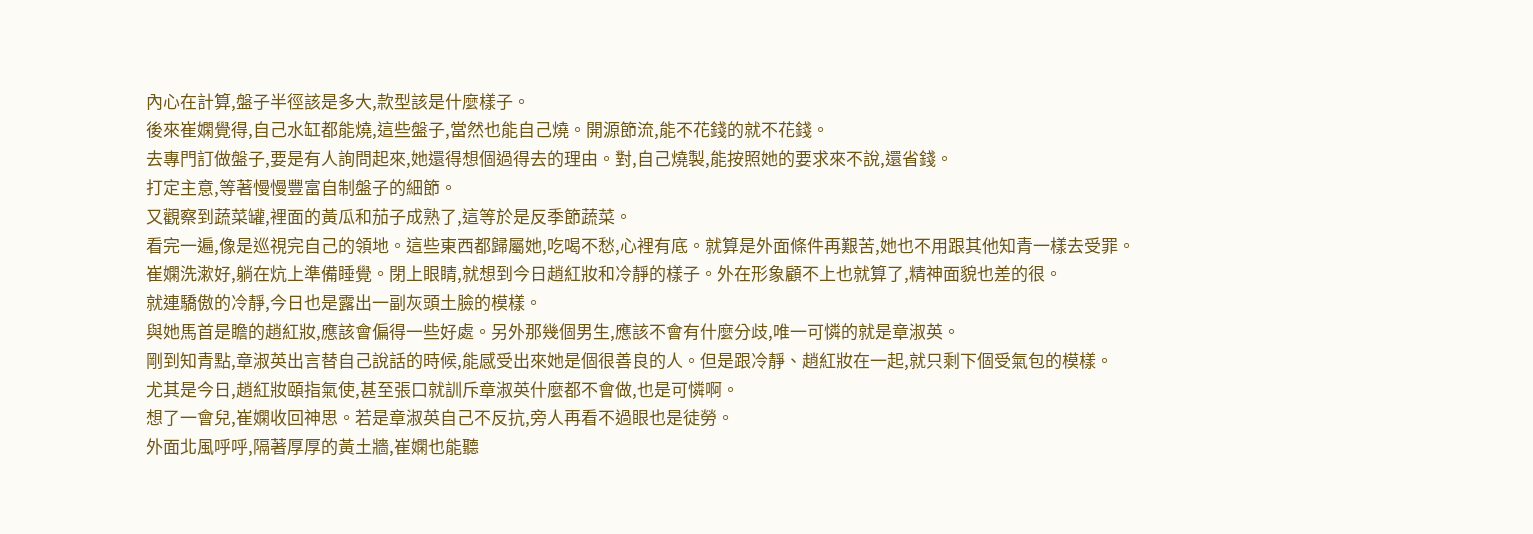內心在計算,盤子半徑該是多大,款型該是什麼樣子。
後來崔嫻覺得,自己水缸都能燒,這些盤子,當然也能自己燒。開源節流,能不花錢的就不花錢。
去專門訂做盤子,要是有人詢問起來,她還得想個過得去的理由。對,自己燒製,能按照她的要求來不說,還省錢。
打定主意,等著慢慢豐富自制盤子的細節。
又觀察到蔬菜罐,裡面的黃瓜和茄子成熟了,這等於是反季節蔬菜。
看完一遍,像是巡視完自己的領地。這些東西都歸屬她,吃喝不愁,心裡有底。就算是外面條件再艱苦,她也不用跟其他知青一樣去受罪。
崔嫻洗漱好,躺在炕上準備睡覺。閉上眼睛,就想到今日趙紅妝和冷靜的樣子。外在形象顧不上也就算了,精神面貌也差的很。
就連驕傲的冷靜,今日也是露出一副灰頭土臉的模樣。
與她馬首是瞻的趙紅妝,應該會偏得一些好處。另外那幾個男生,應該不會有什麼分歧,唯一可憐的就是章淑英。
剛到知青點,章淑英出言替自己說話的時候,能感受出來她是個很善良的人。但是跟冷靜、趙紅妝在一起,就只剩下個受氣包的模樣。
尤其是今日,趙紅妝頤指氣使,甚至張口就訓斥章淑英什麼都不會做,也是可憐啊。
想了一會兒,崔嫻收回神思。若是章淑英自己不反抗,旁人再看不過眼也是徒勞。
外面北風呼呼,隔著厚厚的黃土牆,崔嫻也能聽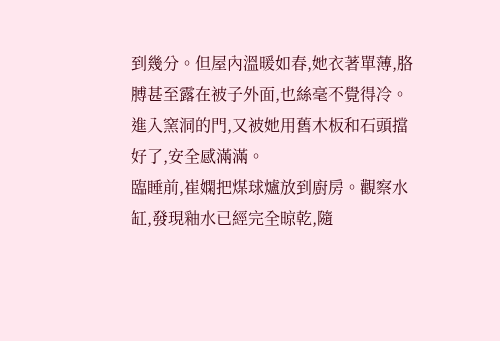到幾分。但屋內溫暖如春,她衣著單薄,胳膊甚至露在被子外面,也絲毫不覺得冷。
進入窯洞的門,又被她用舊木板和石頭擋好了,安全感滿滿。
臨睡前,崔嫻把煤球爐放到廚房。觀察水缸,發現釉水已經完全晾乾,隨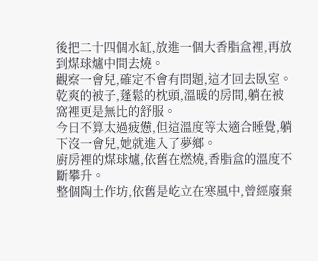後把二十四個水缸,放進一個大香脂盒裡,再放到煤球爐中間去燒。
觀察一會兒,確定不會有問題,這才回去臥室。
乾爽的被子,蓬鬆的枕頭,溫暖的房間,躺在被窩裡更是無比的舒服。
今日不算太過疲憊,但這溫度等太適合睡覺,躺下沒一會兒,她就進入了夢鄉。
廚房裡的煤球爐,依舊在燃燒,香脂盒的溫度不斷攀升。
整個陶土作坊,依舊是屹立在寒風中,曾經廢棄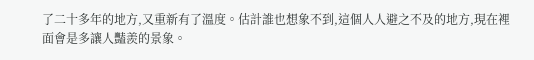了二十多年的地方,又重新有了溫度。估計誰也想象不到,這個人人避之不及的地方,現在裡面會是多讓人豔羨的景象。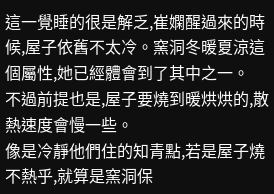這一覺睡的很是解乏,崔嫻醒過來的時候,屋子依舊不太冷。窯洞冬暖夏涼這個屬性,她已經體會到了其中之一。
不過前提也是,屋子要燒到暖烘烘的,散熱速度會慢一些。
像是冷靜他們住的知青點,若是屋子燒不熱乎,就算是窯洞保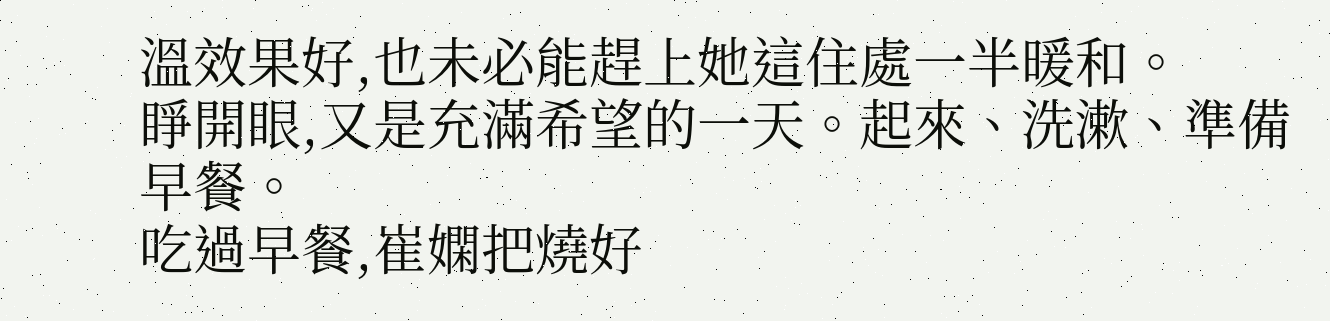溫效果好,也未必能趕上她這住處一半暖和。
睜開眼,又是充滿希望的一天。起來、洗漱、準備早餐。
吃過早餐,崔嫻把燒好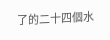了的二十四個水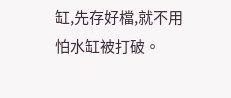缸,先存好檔,就不用怕水缸被打破。